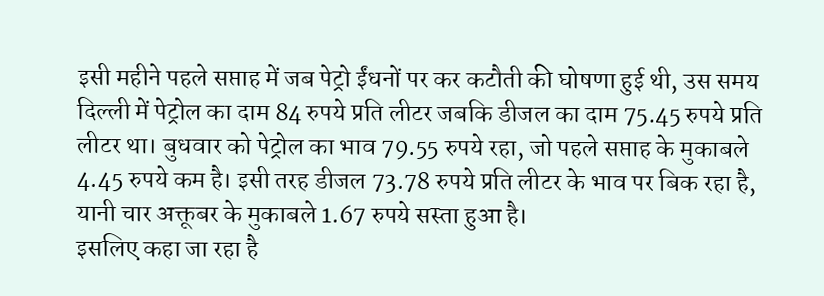इसी महीने पहले सप्ताह में जब पेट्रो ईंधनों पर कर कटौती की घोषणा हुई थी, उस समय दिल्ली में पेट्रोल का दाम 84 रुपये प्रति लीटर जबकि डीजल का दाम 75.45 रुपये प्रति लीटर था। बुधवार को पेट्रोल का भाव 79.55 रुपये रहा, जो पहले सप्ताह के मुकाबले 4.45 रुपये कम है। इसी तरह डीजल 73.78 रुपये प्रति लीटर के भाव पर बिक रहा है, यानी चार अक्तूबर के मुकाबले 1.67 रुपये सस्ता हुआ है।
इसलिए कहा जा रहा है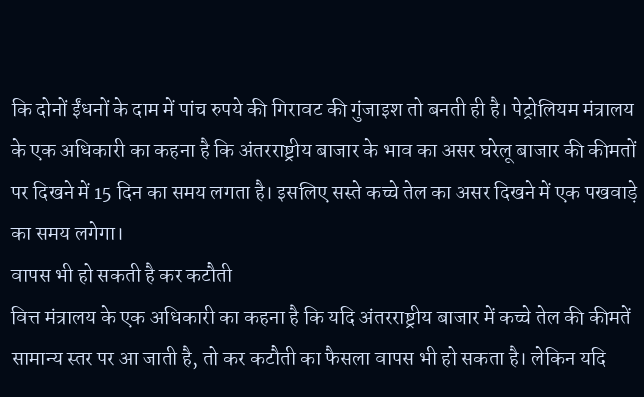कि दोनों ईंधनों के दाम में पांच रुपये की गिरावट की गुंजाइश तो बनती ही है। पेट्रोलियम मंत्रालय के एक अधिकारी का कहना है कि अंतरराष्ट्रीय बाजार के भाव का असर घरेलू बाजार की कीमतों पर दिखने में 15 दिन का समय लगता है। इसलिए सस्ते कच्चे तेल का असर दिखने में एक पखवाड़े का समय लगेगा।
वापस भी हो सकती है कर कटौती
वित्त मंत्रालय के एक अधिकारी का कहना है कि यदि अंतरराष्ट्रीय बाजार में कच्चे तेल की कीमतें सामान्य स्तर पर आ जाती है, तो कर कटौती का फैसला वापस भी हो सकता है। लेकिन यदि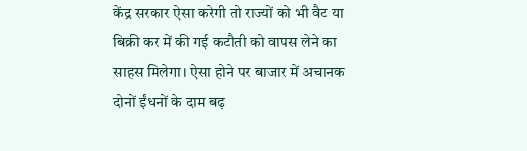केंद्र सरकार ऐसा करेगी तो राज्यों को भी वैट या बिक्री कर में की गई कटौती को वापस लेने का साहस मिलेगा। ऐसा होने पर बाजार में अचानक दोनों ईंधनों के दाम बढ़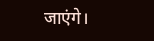जाएंगे।